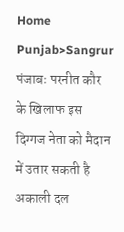Home Punjab>Sangrur पंजाबः परनीत कौर के खिलाफ इस दिग्गज नेता को मैदान में उतार सकती है अकाली दल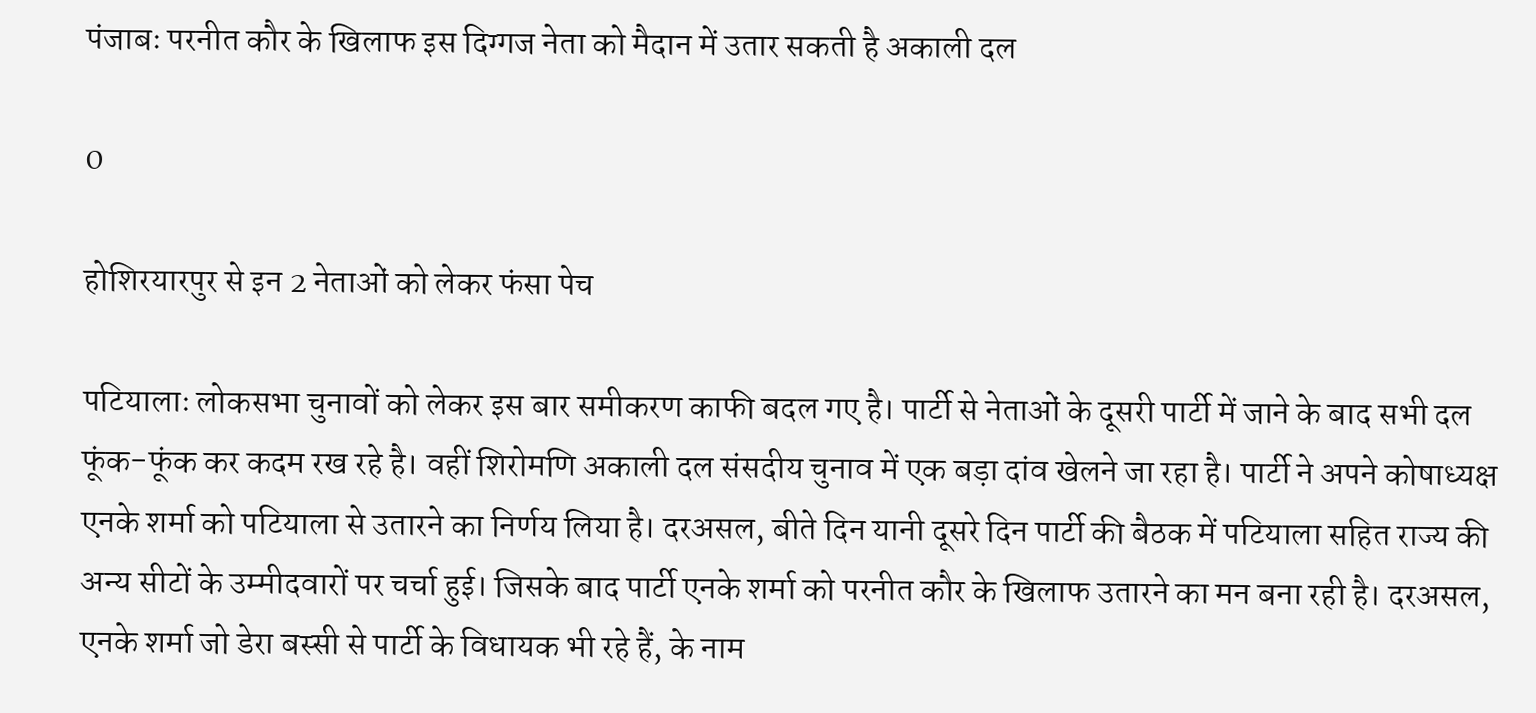पंजाबः परनीत कौर के खिलाफ इस दिग्गज नेता को मैदान में उतार सकती है अकाली दल

0

होशिरयारपुर से इन 2 नेताओं को लेकर फंसा पेच

पटियालाः लोकसभा चुनावों को लेकर इस बार समीकरण काफी बदल गए है। पार्टी से नेताओं के दूसरी पार्टी में जाने के बाद सभी दल फूंक-फूंक कर कदम रख रहे है। वहीं शिरोमणि अकाली दल संसदीय चुनाव में एक बड़ा दांव खेलने जा रहा है। पार्टी ने अपने कोषाध्यक्ष एनके शर्मा को पटियाला से उतारने का निर्णय लिया है। दरअसल, बीते दिन यानी दूसरे दिन पार्टी की बैठक में पटियाला सहित राज्य की अन्य सीटों के उम्मीदवारों पर चर्चा हुई। जिसके बाद पार्टी एनके शर्मा को परनीत कौर के खिलाफ उतारने का मन बना रही है। दरअसल, एनके शर्मा जो डेरा बस्सी से पार्टी के विधायक भी रहे हैं, के नाम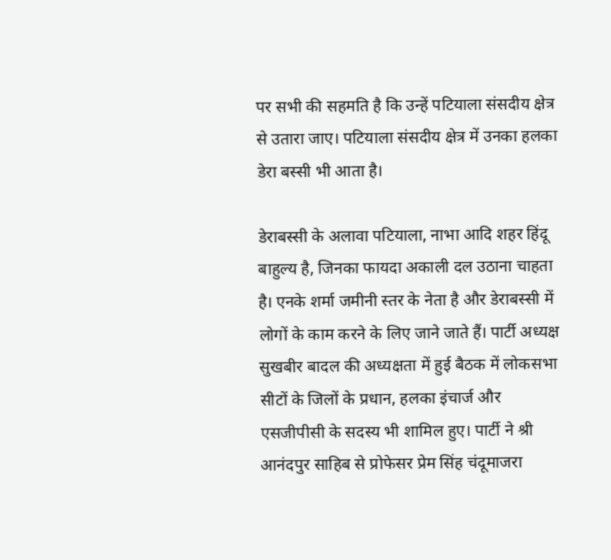पर सभी की सहमति है कि उन्हें पटियाला संसदीय क्षेत्र से उतारा जाए। पटियाला संसदीय क्षेत्र में उनका हलका डेरा बस्सी भी आता है।

डेराबस्सी के अलावा पटियाला, नाभा आदि शहर हिंदू बाहुल्य है, जिनका फायदा अकाली दल उठाना चाहता है। एनके शर्मा जमीनी स्तर के नेता है और डेराबस्सी में लोगों के काम करने के लिए जाने जाते हैं। पार्टी अध्यक्ष सुखबीर बादल की अध्यक्षता में हुई बैठक में लोकसभा सीटों के जिलों के प्रधान, हलका इंचार्ज और एसजीपीसी के सदस्य भी शामिल हुए। पार्टी ने श्री आनंदपुर साहिब से प्रोफेसर प्रेम सिंह चंदूमाजरा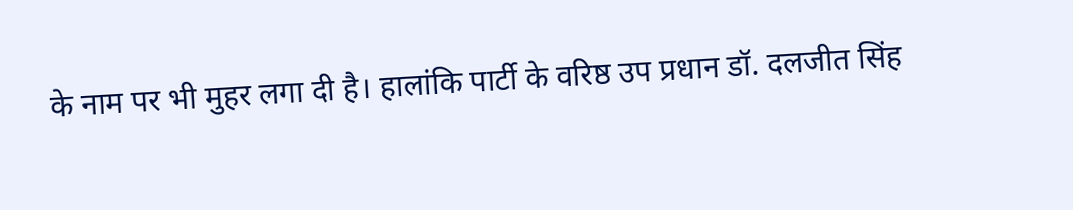के नाम पर भी मुहर लगा दी है। हालांकि पार्टी के वरिष्ठ उप प्रधान डॉ. दलजीत सिंह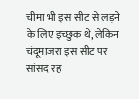चीमा भी इस सीट से लड़ने के लिए इच्छुक थे, लेकिन चंदूमाजरा इस सीट पर सांसद रह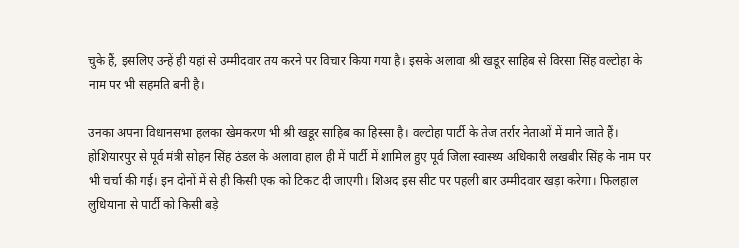चुके हैं, इसलिए उन्हें ही यहां से उम्मीदवार तय करने पर विचार किया गया है। इसके अलावा श्री खडूर साहिब से विरसा सिंह वल्टोहा के नाम पर भी सहमति बनी है।

उनका अपना विधानसभा हलका खेमकरण भी श्री खडूर साहिब का हिस्सा है। वल्टोहा पार्टी के तेज तर्रार नेताओं में माने जाते हैं। होशियारपुर से पूर्व मंत्री सोहन सिंह ठंडल के अलावा हाल ही में पार्टी में शामिल हुए पूर्व जिला स्वास्थ्य अधिकारी लखबीर सिंह के नाम पर भी चर्चा की गई। इन दोनों में से ही किसी एक को टिकट दी जाएगी। शिअद इस सीट पर पहली बार उम्मीदवार खड़ा करेगा। फिलहाल लुधियाना से पार्टी को किसी बड़े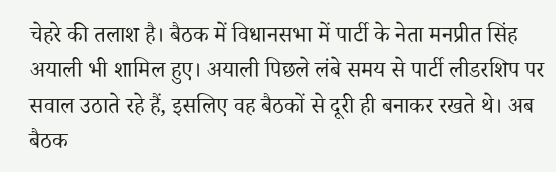चेहरे की तलाश है। बैठक में विधानसभा में पार्टी के नेता मनप्रीत सिंह अयाली भी शामिल हुए। अयाली पिछले लंबे समय से पार्टी लीडरशिप पर सवाल उठाते रहे हैं, इसलिए वह बैठकों से दूरी ही बनाकर रखते थे। अब बैठक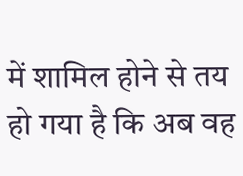में शामिल होने से तय हो गया है कि अब वह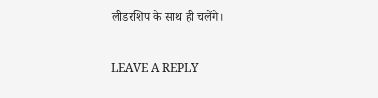लीडरशिप के साथ ही चलेंगे।

LEAVE A REPLY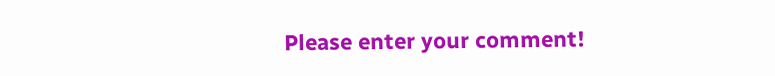Please enter your comment!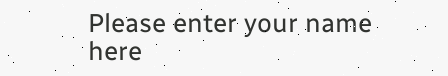Please enter your name here